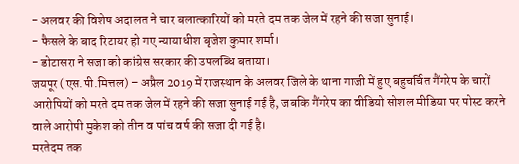- अलवर की विशेष अदालत ने चार बलात्कारियों को मरते दम तक जेल में रहने की सजा सुनाई।
- फैसले के बाद रिटायर हो गए न्यायाधीश बृजेश कुमार शर्मा।
- डोटासरा ने सजा को कांग्रेस सरकार की उपलब्धि बताया।
जयपूर (एस.पी.मित्तल) – अप्रैल 2019 में राजस्थान के अलवर जिले के थाना गाजी में हुए बहुचर्चित गैंगरेप के चारों आरोपियों को मरते दम तक जेल में रहने की सजा सुनाई गई है, जबकि गैंगरेप का वीडियो सोशल मीडिया पर पोस्ट करने वाले आरोपी मुकेश को तीन व पांच वर्ष की सजा दी गई है।
मरतेदम तक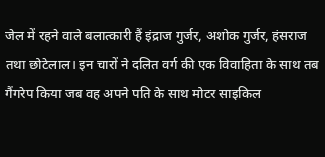जेल में रहने वाले बलात्कारी हैं इंद्राज गुर्जर, अशोक गुर्जर, हंसराज तथा छोटेलाल। इन चारों ने दलित वर्ग की एक विवाहिता के साथ तब गैंगरेप किया जब वह अपने पति के साथ मोटर साइकिल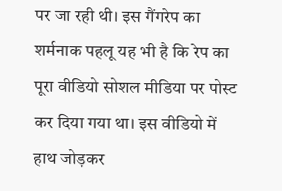पर जा रही थी। इस गैंगरेप का शर्मनाक पहलू यह भी है कि रेप का पूरा वीडियो सोशल मीडिया पर पोस्ट कर दिया गया था। इस वीडियो में हाथ जोड़कर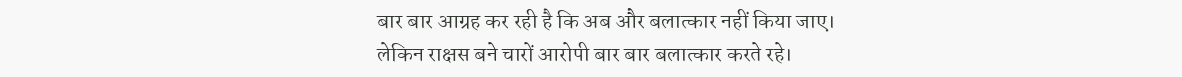बार बार आग्रह कर रही है कि अब और बलात्कार नहीं किया जाए। लेकिन राक्षस बने चारों आरोपी बार बार बलात्कार करते रहे।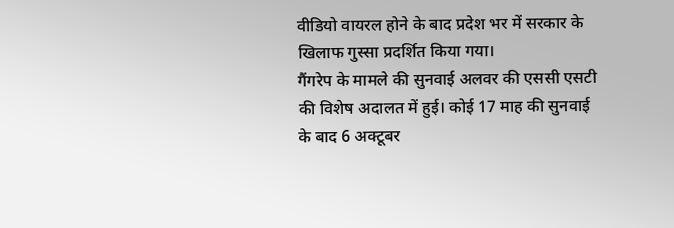वीडियो वायरल होने के बाद प्रदेश भर में सरकार के खिलाफ गुस्सा प्रदर्शित किया गया।
गैंगरेप के मामले की सुनवाई अलवर की एससी एसटी की विशेष अदालत में हुई। कोई 17 माह की सुनवाई के बाद 6 अक्टूबर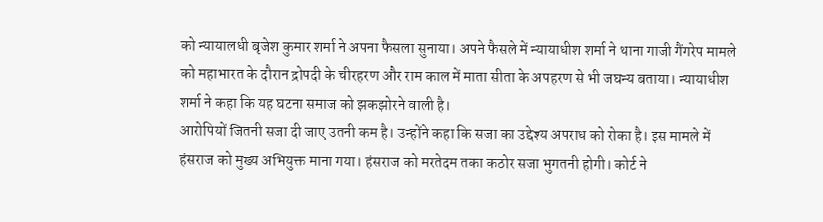को न्यायालधी बृजेश कुमार शर्मा ने अपना फैसला सुनाया। अपने फैसले में न्यायाधीश शर्मा ने थाना गाजी गैंगरेप मामले को महाभारत के दौरान द्रोपदी के चीरहरण और राम काल में माता सीता के अपहरण से भी जघन्य बताया। न्यायाधीश शर्मा ने कहा कि यह घटना समाज को झकझोरने वाली है।
आरोपियों जितनी सजा दी जाए उतनी कम है। उन्होंने कहा कि सजा का उद्देश्य अपराध को रोका है। इस मामले में हंसराज को मुख्य अभियुक्त माना गया। हंसराज को मरतेदम तका कठोर सजा भुगतनी होगी। कोर्ट ने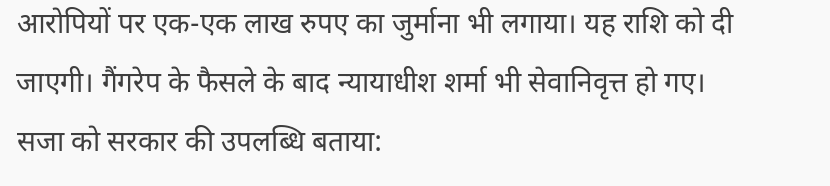आरोपियों पर एक-एक लाख रुपए का जुर्माना भी लगाया। यह राशि को दी जाएगी। गैंगरेप के फैसले के बाद न्यायाधीश शर्मा भी सेवानिवृत्त हो गए।
सजा को सरकार की उपलब्धि बताया: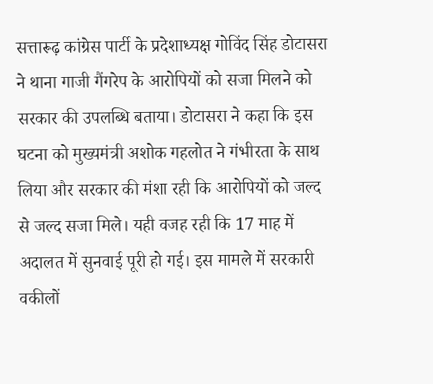सत्तारूढ़ कांग्रेस पार्टी के प्रदेशाध्यक्ष गोविंद सिंह डोटासरा ने थाना गाजी गैंगरेप के आरोपियों को सजा मिलने को सरकार की उपलब्धि बताया। डोटासरा ने कहा कि इस घटना को मुख्यमंत्री अशोक गहलोत ने गंभीरता के साथ लिया और सरकार की मंशा रही कि आरोपियों को जल्द से जल्द सजा मिले। यही वजह रही कि 17 माह में अदालत में सुनवाई पूरी हो गई। इस मामले में सरकारी वकीलों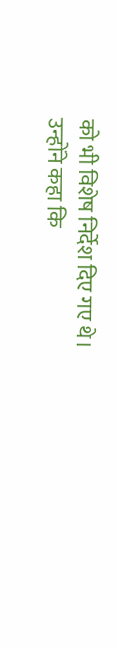को भी विशेष निर्देश दिए गए थे। उन्होंने कहा कि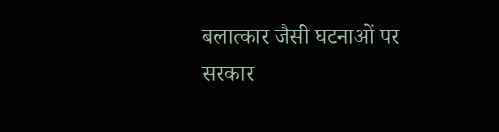बलात्कार जैसी घटनाओं पर सरकार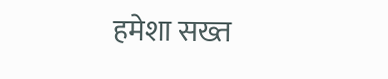हमेशा सख्त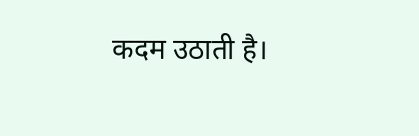कदम उठाती है।